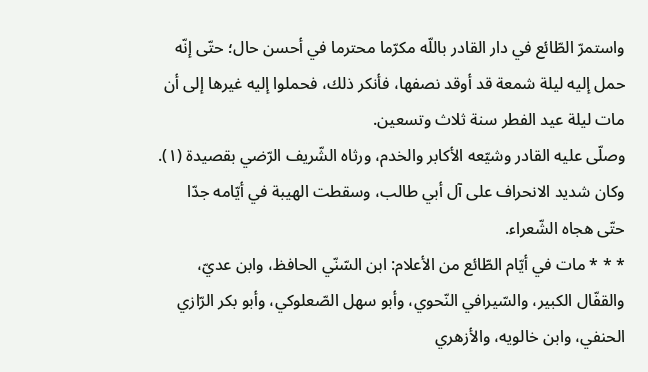واستمرّ الطّائع في دار القادر باللّه مكرّما محترما في أحسن حال؛ حتّى إنّه حمل إليه ليلة شمعة قد أوقد نصفها، فأنكر ذلك، فحملوا إليه غيرها إلى أن مات ليلة عيد الفطر سنة ثلاث وتسعين.
وصلّى عليه القادر وشيّعه الأكابر والخدم، ورثاه الشّريف الرّضي بقصيدة (١).
وكان شديد الانحراف على آل أبي طالب، وسقطت الهيبة في أيّامه جدّا حتّى هجاه الشّعراء.
* * * مات في أيّام الطّائع من الأعلام: ابن السّنّي الحافظ، وابن عديّ، والقفّال الكبير، والسّيرافي النّحوي، وأبو سهل الصّعلوكي، وأبو بكر الرّازي الحنفي، وابن خالويه، والأزهري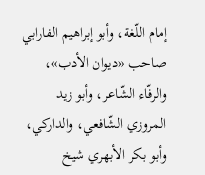إمام اللّغة، وأبو إبراهيم الفارابي صاحب «ديوان الأدب»، والرفّاء الشّاعر، وأبو زيد المروزي الشّافعي، والداركي، وأبو بكر الأبهري شيخ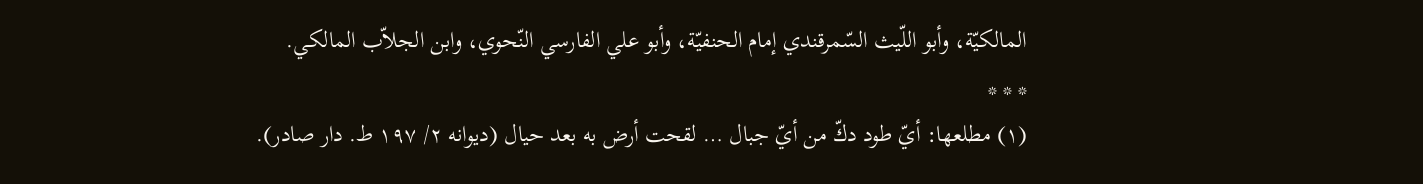المالكيّة، وأبو اللّيث السّمرقندي إمام الحنفيّة، وأبو علي الفارسي النّحوي، وابن الجلاّب المالكي.
* * *
(١) مطلعها: أيّ طود دكّ من أيّ جبال … لقحت أرض به بعد حيال (ديوانه ٢/ ١٩٧ ط. دار صادر).